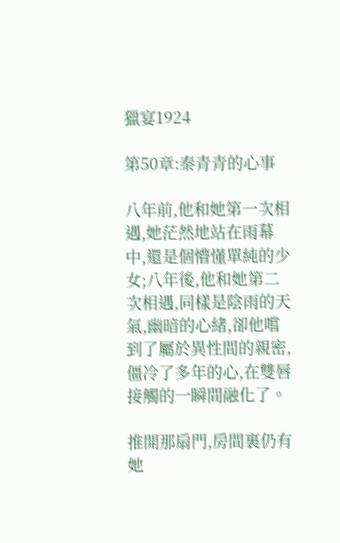獵宴1924

第50章:秦青青的心事

八年前,他和她第一次相遇,她茫然地站在雨幕中,還是個懵懂單純的少女;八年後,他和她第二次相遇,同樣是陰雨的天氣,幽暗的心緒,卻他嚐到了屬於異性間的親密,僵冷了多年的心,在雙唇接觸的一瞬間融化了。

推開那扇門,房間裏仍有她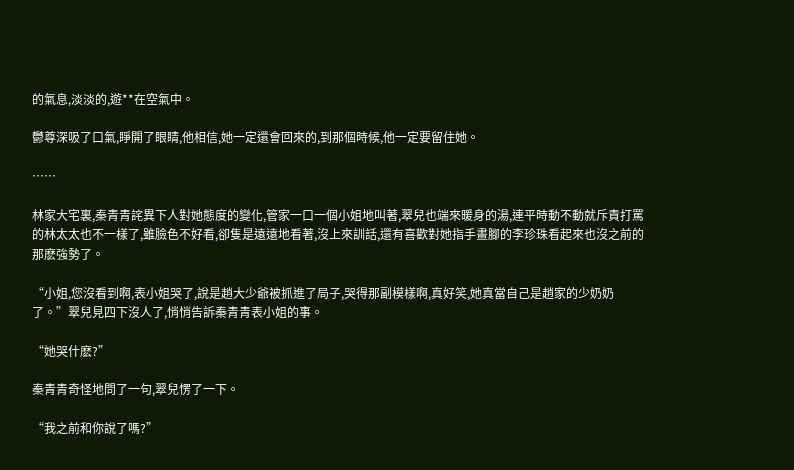的氣息,淡淡的,遊**在空氣中。

鬱尊深吸了口氣,睜開了眼睛,他相信,她一定還會回來的,到那個時候,他一定要留住她。

……

林家大宅裏,秦青青詫異下人對她態度的變化,管家一口一個小姐地叫著,翠兒也端來暖身的湯,連平時動不動就斥責打罵的林太太也不一樣了,雖臉色不好看,卻隻是遠遠地看著,沒上來訓話,還有喜歡對她指手畫腳的李珍珠看起來也沒之前的那麽強勢了。

“小姐,您沒看到啊,表小姐哭了,說是趙大少爺被抓進了局子,哭得那副模樣啊,真好笑,她真當自己是趙家的少奶奶了。”翠兒見四下沒人了,悄悄告訴秦青青表小姐的事。

“她哭什麽?”

秦青青奇怪地問了一句,翠兒愣了一下。

“我之前和你說了嗎?”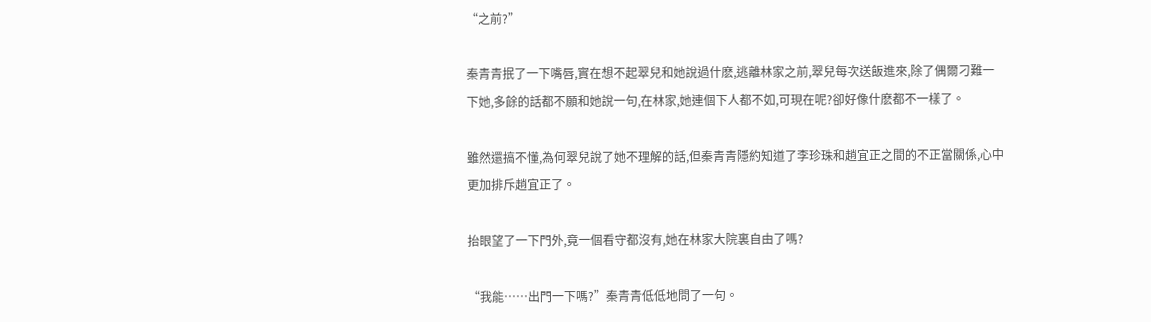“之前?”

秦青青抿了一下嘴唇,實在想不起翠兒和她說過什麽,逃離林家之前,翠兒每次送飯進來,除了偶爾刁難一下她,多餘的話都不願和她說一句,在林家,她連個下人都不如,可現在呢?卻好像什麽都不一樣了。

雖然還搞不懂,為何翠兒說了她不理解的話,但秦青青隱約知道了李珍珠和趙宜正之間的不正當關係,心中更加排斥趙宜正了。

抬眼望了一下門外,竟一個看守都沒有,她在林家大院裏自由了嗎?

“我能……出門一下嗎?”秦青青低低地問了一句。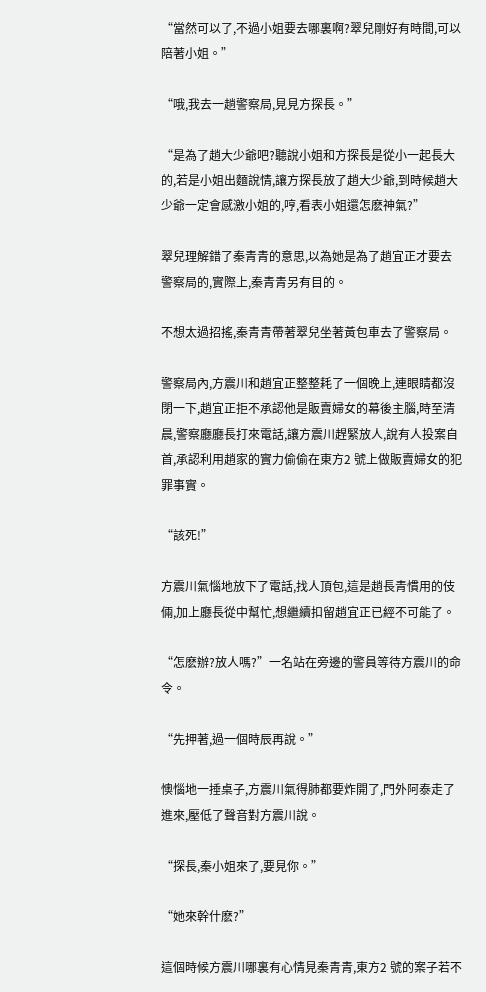“當然可以了,不過小姐要去哪裏啊?翠兒剛好有時間,可以陪著小姐。”

“哦,我去一趟警察局,見見方探長。”

“是為了趙大少爺吧?聽說小姐和方探長是從小一起長大的,若是小姐出麵說情,讓方探長放了趙大少爺,到時候趙大少爺一定會感激小姐的,哼,看表小姐還怎麽神氣?”

翠兒理解錯了秦青青的意思,以為她是為了趙宜正才要去警察局的,實際上,秦青青另有目的。

不想太過招搖,秦青青帶著翠兒坐著黃包車去了警察局。

警察局內,方震川和趙宜正整整耗了一個晚上,連眼睛都沒閉一下,趙宜正拒不承認他是販賣婦女的幕後主腦,時至清晨,警察廳廳長打來電話,讓方震川趕緊放人,說有人投案自首,承認利用趙家的實力偷偷在東方2 號上做販賣婦女的犯罪事實。

“該死!”

方震川氣惱地放下了電話,找人頂包,這是趙長青慣用的伎倆,加上廳長從中幫忙,想繼續扣留趙宜正已經不可能了。

“怎麽辦?放人嗎?”一名站在旁邊的警員等待方震川的命令。

“先押著,過一個時辰再說。”

懊惱地一捶桌子,方震川氣得肺都要炸開了,門外阿泰走了進來,壓低了聲音對方震川說。

“探長,秦小姐來了,要見你。”

“她來幹什麽?”

這個時候方震川哪裏有心情見秦青青,東方2 號的案子若不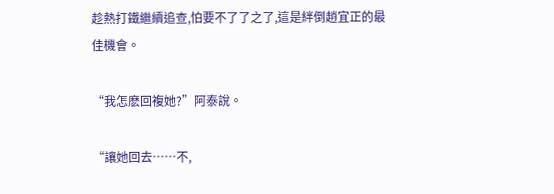趁熱打鐵繼續追查,怕要不了了之了,這是絆倒趙宜正的最佳機會。

“我怎麽回複她?”阿泰說。

“讓她回去……不,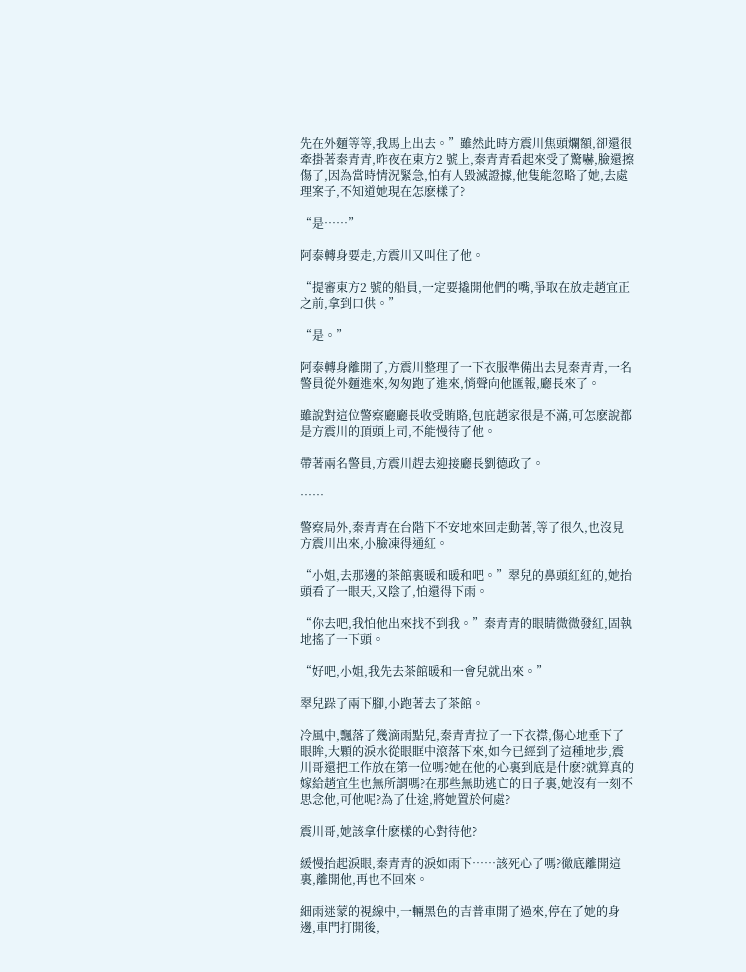先在外麵等等,我馬上出去。”雖然此時方震川焦頭爛額,卻還很牽掛著秦青青,昨夜在東方2 號上,秦青青看起來受了驚嚇,臉還擦傷了,因為當時情況緊急,怕有人毀滅證據,他隻能忽略了她,去處理案子,不知道她現在怎麽樣了?

“是……”

阿泰轉身要走,方震川又叫住了他。

“提審東方2 號的船員,一定要撬開他們的嘴,爭取在放走趙宜正之前,拿到口供。”

“是。”

阿泰轉身離開了,方震川整理了一下衣服準備出去見秦青青,一名警員從外麵進來,匆匆跑了進來,悄聲向他匯報,廳長來了。

雖說對這位警察廳廳長收受賄賂,包庇趙家很是不滿,可怎麽說都是方震川的頂頭上司,不能慢待了他。

帶著兩名警員,方震川趕去迎接廳長劉德政了。

……

警察局外,秦青青在台階下不安地來回走動著,等了很久,也沒見方震川出來,小臉凍得通紅。

“小姐,去那邊的茶館裏暖和暖和吧。”翠兒的鼻頭紅紅的,她抬頭看了一眼天,又陰了,怕還得下雨。

“你去吧,我怕他出來找不到我。”秦青青的眼睛微微發紅,固執地搖了一下頭。

“好吧,小姐,我先去茶館暖和一會兒就出來。”

翠兒跺了兩下腳,小跑著去了茶館。

冷風中,飄落了幾滴雨點兒,秦青青拉了一下衣襟,傷心地垂下了眼眸,大顆的淚水從眼眶中滾落下來,如今已經到了這種地步,震川哥還把工作放在第一位嗎?她在他的心裏到底是什麽?就算真的嫁給趙宜生也無所謂嗎?在那些無助逃亡的日子裏,她沒有一刻不思念他,可他呢?為了仕途,將她置於何處?

震川哥,她該拿什麽樣的心對待他?

緩慢抬起淚眼,秦青青的淚如雨下……該死心了嗎?徹底離開這裏,離開他,再也不回來。

細雨迷蒙的視線中,一輛黑色的吉普車開了過來,停在了她的身邊,車門打開後,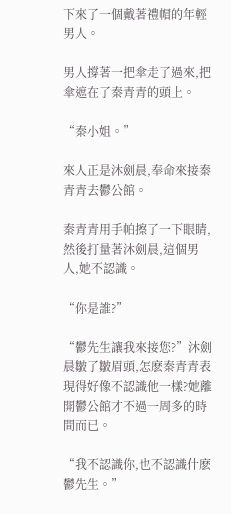下來了一個戴著禮帽的年輕男人。

男人撐著一把傘走了過來,把傘遮在了秦青青的頭上。

“秦小姐。”

來人正是沐劍晨,奉命來接秦青青去鬱公館。

秦青青用手帕擦了一下眼睛,然後打量著沐劍晨,這個男人,她不認識。

“你是誰?”

“鬱先生讓我來接您?”沐劍晨皺了皺眉頭,怎麽秦青青表現得好像不認識他一樣?她離開鬱公館才不過一周多的時間而已。

“我不認識你,也不認識什麽鬱先生。”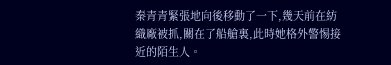秦青青緊張地向後移動了一下,幾天前在紡織廠被抓,關在了船艙裏,此時她格外警惕接近的陌生人。